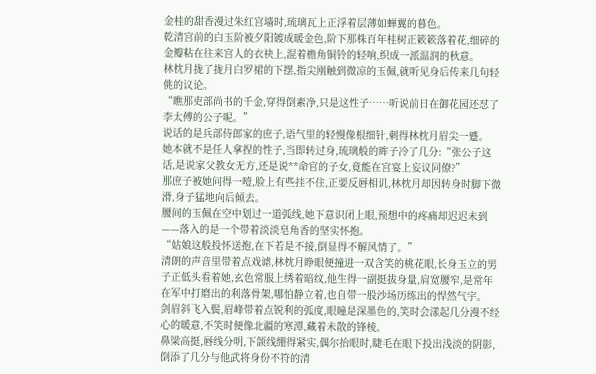金桂的甜香漫过朱红宫墙时,琉璃瓦上正浮着层薄如蝉翼的暮色。
乾清宫前的白玉阶被夕阳镀成暖金色,阶下那株百年桂树正簌簌落着花,细碎的金瓣粘在往来宫人的衣袂上,混着檐角铜铃的轻响,织成一派温润的秋意。
林枕月拢了拢月白罗裙的下摆,指尖刚触到微凉的玉佩,就听见身后传来几句轻佻的议论。
“瞧那吏部尚书的千金,穿得倒素净,只是这性子……听说前日在御花园还怼了李太傅的公子呢。”
说话的是兵部侍郎家的庶子,语气里的轻慢像根细针,刺得林枕月眉尖一蹙。
她本就不是任人拿捏的性子,当即转过身,琉璃般的眸子冷了几分:“张公子这话,是说家父教女无方,还是说**命官的子女,竟能在宫宴上妄议同僚?”
那庶子被她问得一噎,脸上有些挂不住,正要反唇相讥,林枕月却因转身时脚下微滑,身子猛地向后倾去。
腰间的玉佩在空中划过一道弧线,她下意识闭上眼,预想中的疼痛却迟迟未到——落入的是一个带着淡淡皂角香的坚实怀抱。
“姑娘这般投怀送抱,在下若是不接,倒显得不解风情了。”
清朗的声音里带着点戏谑,林枕月睁眼便撞进一双含笑的桃花眼,长身玉立的男子正低头看着她,玄色常服上绣着暗纹,他生得一副挺拔身量,肩宽腰窄,是常年在军中打磨出的利落骨架,哪怕静立着,也自带一股沙场历练出的悍然气宇。
剑眉斜飞入鬓,眉峰带着点锐利的弧度,眼瞳是深墨色的,笑时会漾起几分漫不经心的暖意,不笑时便像北疆的寒潭,藏着未散的锋棱。
鼻梁高挺,唇线分明,下颌线绷得紧实,偶尔抬眼时,睫毛在眼下投出浅淡的阴影,倒添了几分与他武将身份不符的清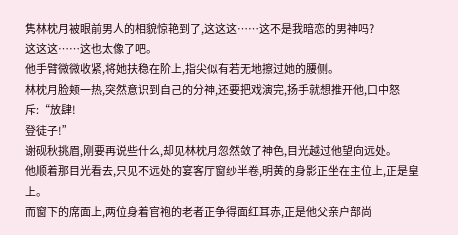隽林枕月被眼前男人的相貌惊艳到了,这这这……这不是我暗恋的男神吗?
这这这……这也太像了吧。
他手臂微微收紧,将她扶稳在阶上,指尖似有若无地擦过她的腰侧。
林枕月脸颊一热,突然意识到自己的分神,还要把戏演完,扬手就想推开他,口中怒斥:“放肆!
登徒子!”
谢砚秋挑眉,刚要再说些什么,却见林枕月忽然敛了神色,目光越过他望向远处。
他顺着那目光看去,只见不远处的宴客厅窗纱半卷,明黄的身影正坐在主位上,正是皇上。
而窗下的席面上,两位身着官袍的老者正争得面红耳赤,正是他父亲户部尚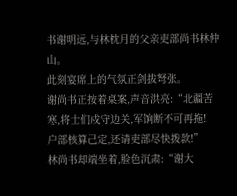书谢明远,与林枕月的父亲吏部尚书林仲山。
此刻宴席上的气氛正剑拔弩张。
谢尚书正按着桌案,声音洪亮:“北疆苦寒,将士们戍守边关,军饷断不可再拖!
户部核算己定,还请吏部尽快拨款!”
林尚书却端坐着,脸色沉肃:“谢大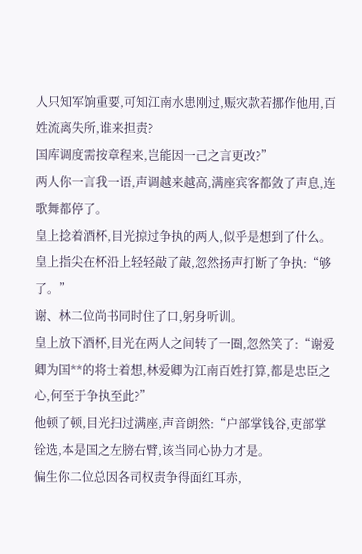人只知军饷重要,可知江南水患刚过,赈灾款若挪作他用,百姓流离失所,谁来担责?
国库调度需按章程来,岂能因一己之言更改?”
两人你一言我一语,声调越来越高,满座宾客都敛了声息,连歌舞都停了。
皇上捻着酒杯,目光掠过争执的两人,似乎是想到了什么。
皇上指尖在杯沿上轻轻敲了敲,忽然扬声打断了争执:“够了。”
谢、林二位尚书同时住了口,躬身听训。
皇上放下酒杯,目光在两人之间转了一圈,忽然笑了:“谢爱卿为国**的将士着想,林爱卿为江南百姓打算,都是忠臣之心,何至于争执至此?”
他顿了顿,目光扫过满座,声音朗然:“户部掌钱谷,吏部掌铨选,本是国之左膀右臂,该当同心协力才是。
偏生你二位总因各司权责争得面红耳赤,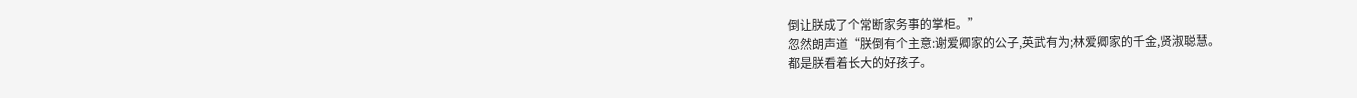倒让朕成了个常断家务事的掌柜。”
忽然朗声道“朕倒有个主意:谢爱卿家的公子,英武有为;林爱卿家的千金,贤淑聪慧。
都是朕看着长大的好孩子。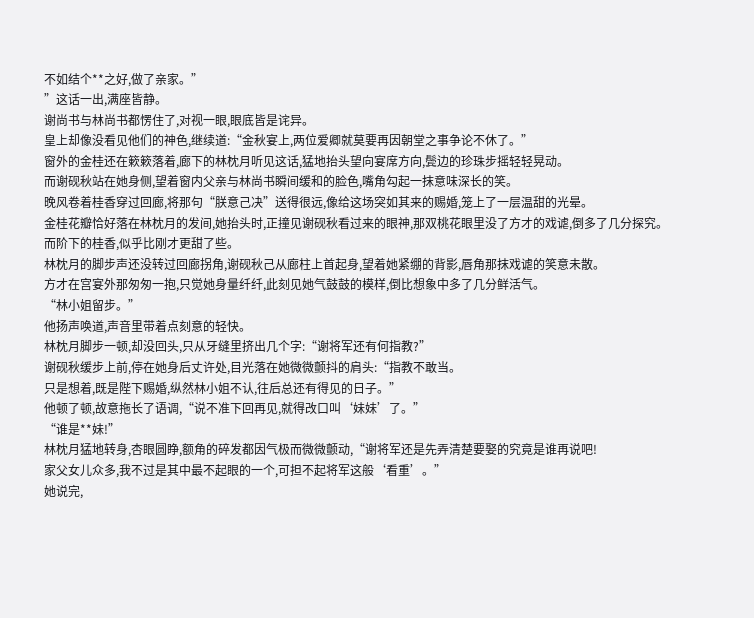不如结个**之好,做了亲家。”
”这话一出,满座皆静。
谢尚书与林尚书都愣住了,对视一眼,眼底皆是诧异。
皇上却像没看见他们的神色,继续道:“金秋宴上,两位爱卿就莫要再因朝堂之事争论不休了。”
窗外的金桂还在簌簌落着,廊下的林枕月听见这话,猛地抬头望向宴席方向,鬓边的珍珠步摇轻轻晃动。
而谢砚秋站在她身侧,望着窗内父亲与林尚书瞬间缓和的脸色,嘴角勾起一抹意味深长的笑。
晚风卷着桂香穿过回廊,将那句“朕意己决”送得很远,像给这场突如其来的赐婚,笼上了一层温甜的光晕。
金桂花瓣恰好落在林枕月的发间,她抬头时,正撞见谢砚秋看过来的眼神,那双桃花眼里没了方才的戏谑,倒多了几分探究。
而阶下的桂香,似乎比刚才更甜了些。
林枕月的脚步声还没转过回廊拐角,谢砚秋己从廊柱上首起身,望着她紧绷的背影,唇角那抹戏谑的笑意未散。
方才在宫宴外那匆匆一抱,只觉她身量纤纤,此刻见她气鼓鼓的模样,倒比想象中多了几分鲜活气。
“林小姐留步。”
他扬声唤道,声音里带着点刻意的轻快。
林枕月脚步一顿,却没回头,只从牙缝里挤出几个字:“谢将军还有何指教?”
谢砚秋缓步上前,停在她身后丈许处,目光落在她微微颤抖的肩头:“指教不敢当。
只是想着,既是陛下赐婚,纵然林小姐不认,往后总还有得见的日子。”
他顿了顿,故意拖长了语调,“说不准下回再见,就得改口叫‘妹妹’了。”
“谁是**妹!”
林枕月猛地转身,杏眼圆睁,额角的碎发都因气极而微微颤动,“谢将军还是先弄清楚要娶的究竟是谁再说吧!
家父女儿众多,我不过是其中最不起眼的一个,可担不起将军这般‘看重’。”
她说完,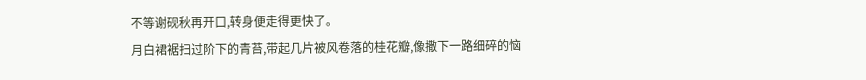不等谢砚秋再开口,转身便走得更快了。
月白裙裾扫过阶下的青苔,带起几片被风卷落的桂花瓣,像撒下一路细碎的恼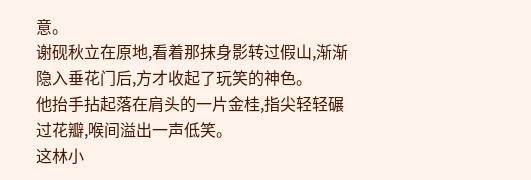意。
谢砚秋立在原地,看着那抹身影转过假山,渐渐隐入垂花门后,方才收起了玩笑的神色。
他抬手拈起落在肩头的一片金桂,指尖轻轻碾过花瓣,喉间溢出一声低笑。
这林小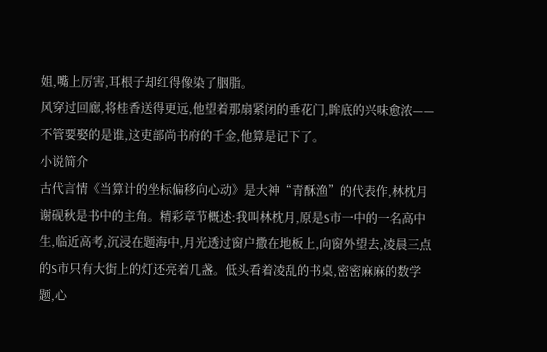姐,嘴上厉害,耳根子却红得像染了胭脂。
风穿过回廊,将桂香送得更远,他望着那扇紧闭的垂花门,眸底的兴味愈浓——不管要娶的是谁,这吏部尚书府的千金,他算是记下了。
小说简介
古代言情《当算计的坐标偏移向心动》是大神“青酥渔”的代表作,林枕月谢砚秋是书中的主角。精彩章节概述:我叫林枕月,原是S市一中的一名高中生,临近高考,沉浸在题海中,月光透过窗户撒在地板上,向窗外望去,凌晨三点的S市只有大街上的灯还亮着几盏。低头看着凌乱的书桌,密密麻麻的数学题,心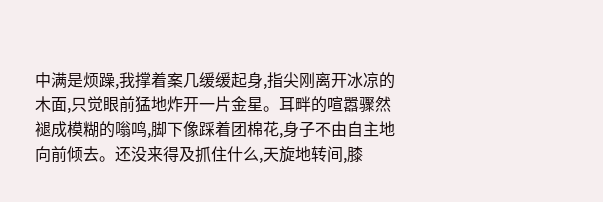中满是烦躁,我撑着案几缓缓起身,指尖刚离开冰凉的木面,只觉眼前猛地炸开一片金星。耳畔的喧嚣骤然褪成模糊的嗡鸣,脚下像踩着团棉花,身子不由自主地向前倾去。还没来得及抓住什么,天旋地转间,膝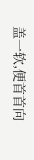盖一软,便首首向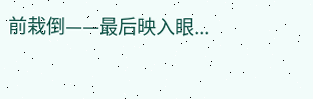前栽倒——最后映入眼...